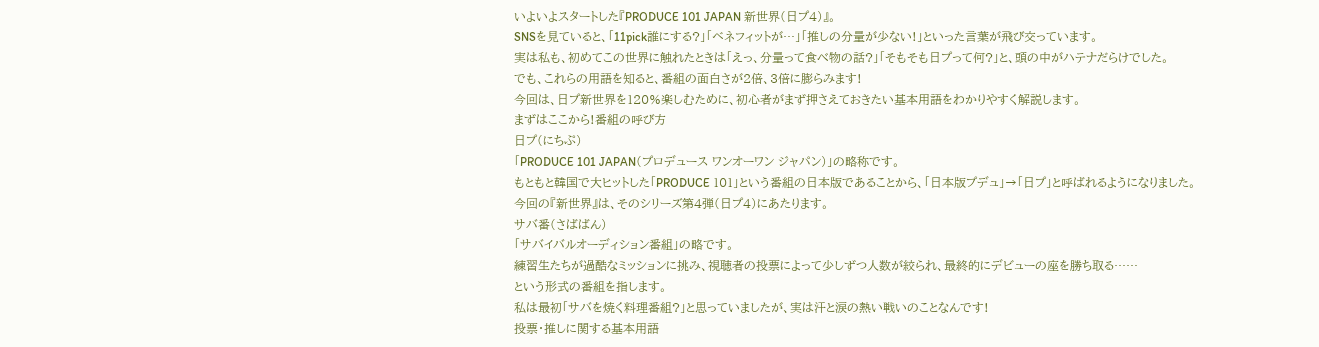いよいよスタートした『PRODUCE 101 JAPAN 新世界(日プ4)』。
SNSを見ていると、「11pick誰にする?」「ベネフィットが…」「推しの分量が少ない!」といった言葉が飛び交っています。
実は私も、初めてこの世界に触れたときは「えっ、分量って食べ物の話?」「そもそも日プって何?」と、頭の中がハテナだらけでした。
でも、これらの用語を知ると、番組の面白さが2倍、3倍に膨らみます!
今回は、日プ新世界を120%楽しむために、初心者がまず押さえておきたい基本用語をわかりやすく解説します。
まずはここから!番組の呼び方
日プ(にちぷ)
「PRODUCE 101 JAPAN(プロデュース ワンオーワン ジャパン)」の略称です。
もともと韓国で大ヒットした「PRODUCE 101」という番組の日本版であることから、「日本版プデュ」→「日プ」と呼ばれるようになりました。
今回の『新世界』は、そのシリーズ第4弾(日プ4)にあたります。
サバ番(さばばん)
「サバイバルオーディション番組」の略です。
練習生たちが過酷なミッションに挑み、視聴者の投票によって少しずつ人数が絞られ、最終的にデビューの座を勝ち取る……
という形式の番組を指します。
私は最初「サバを焼く料理番組?」と思っていましたが、実は汗と涙の熱い戦いのことなんです!
投票・推しに関する基本用語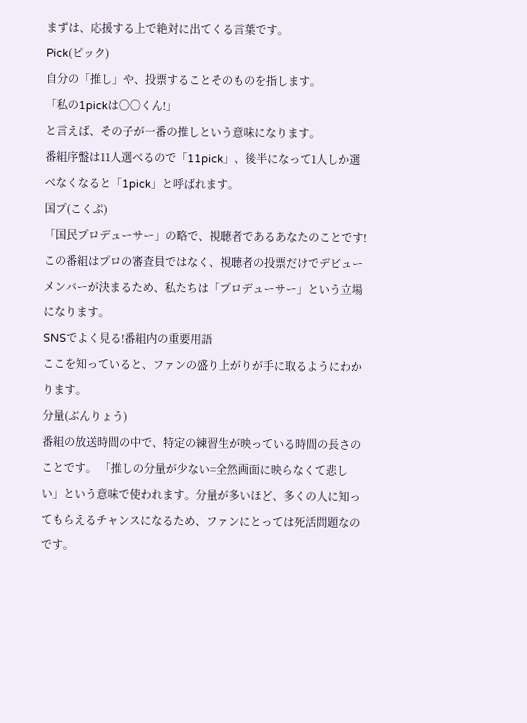まずは、応援する上で絶対に出てくる言葉です。
Pick(ピック)
自分の「推し」や、投票することそのものを指します。
「私の1pickは〇〇くん!」
と言えば、その子が一番の推しという意味になります。
番組序盤は11人選べるので「11pick」、後半になって1人しか選べなくなると「1pick」と呼ばれます。
国プ(こくぷ)
「国民プロデューサー」の略で、視聴者であるあなたのことです!
この番組はプロの審査員ではなく、視聴者の投票だけでデビューメンバーが決まるため、私たちは「プロデューサー」という立場になります。
SNSでよく見る!番組内の重要用語
ここを知っていると、ファンの盛り上がりが手に取るようにわかります。
分量(ぶんりょう)
番組の放送時間の中で、特定の練習生が映っている時間の長さのことです。 「推しの分量が少ない=全然画面に映らなくて悲しい」という意味で使われます。分量が多いほど、多くの人に知ってもらえるチャンスになるため、ファンにとっては死活問題なのです。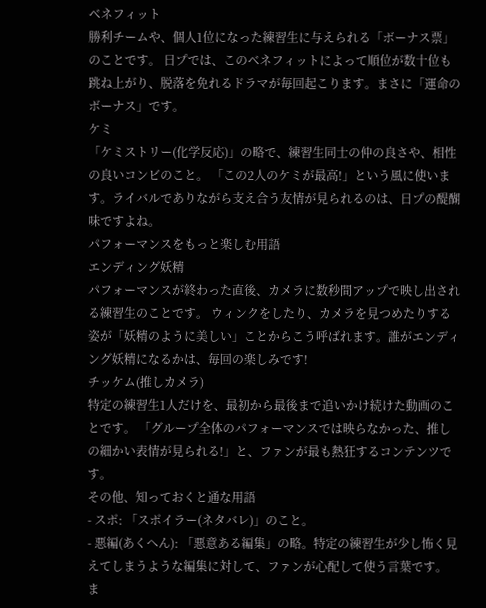ベネフィット
勝利チームや、個人1位になった練習生に与えられる「ボーナス票」のことです。 日プでは、このベネフィットによって順位が数十位も跳ね上がり、脱落を免れるドラマが毎回起こります。まさに「運命のボーナス」です。
ケミ
「ケミストリー(化学反応)」の略で、練習生同士の仲の良さや、相性の良いコンビのこと。 「この2人のケミが最高!」という風に使います。ライバルでありながら支え合う友情が見られるのは、日プの醍醐味ですよね。
パフォーマンスをもっと楽しむ用語
エンディング妖精
パフォーマンスが終わった直後、カメラに数秒間アップで映し出される練習生のことです。 ウィンクをしたり、カメラを見つめたりする姿が「妖精のように美しい」ことからこう呼ばれます。誰がエンディング妖精になるかは、毎回の楽しみです!
チッケム(推しカメラ)
特定の練習生1人だけを、最初から最後まで追いかけ続けた動画のことです。 「グループ全体のパフォーマンスでは映らなかった、推しの細かい表情が見られる!」と、ファンが最も熱狂するコンテンツです。
その他、知っておくと通な用語
- スポ: 「スポイラー(ネタバレ)」のこと。
- 悪編(あくへん): 「悪意ある編集」の略。特定の練習生が少し怖く見えてしまうような編集に対して、ファンが心配して使う言葉です。
ま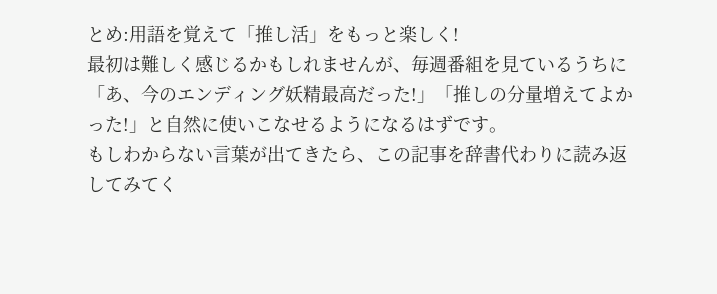とめ:用語を覚えて「推し活」をもっと楽しく!
最初は難しく感じるかもしれませんが、毎週番組を見ているうちに「あ、今のエンディング妖精最高だった!」「推しの分量増えてよかった!」と自然に使いこなせるようになるはずです。
もしわからない言葉が出てきたら、この記事を辞書代わりに読み返してみてく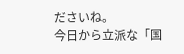ださいね。
今日から立派な「国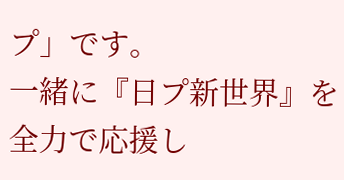プ」です。
一緒に『日プ新世界』を全力で応援し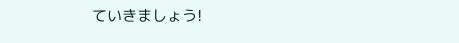ていきましょう!